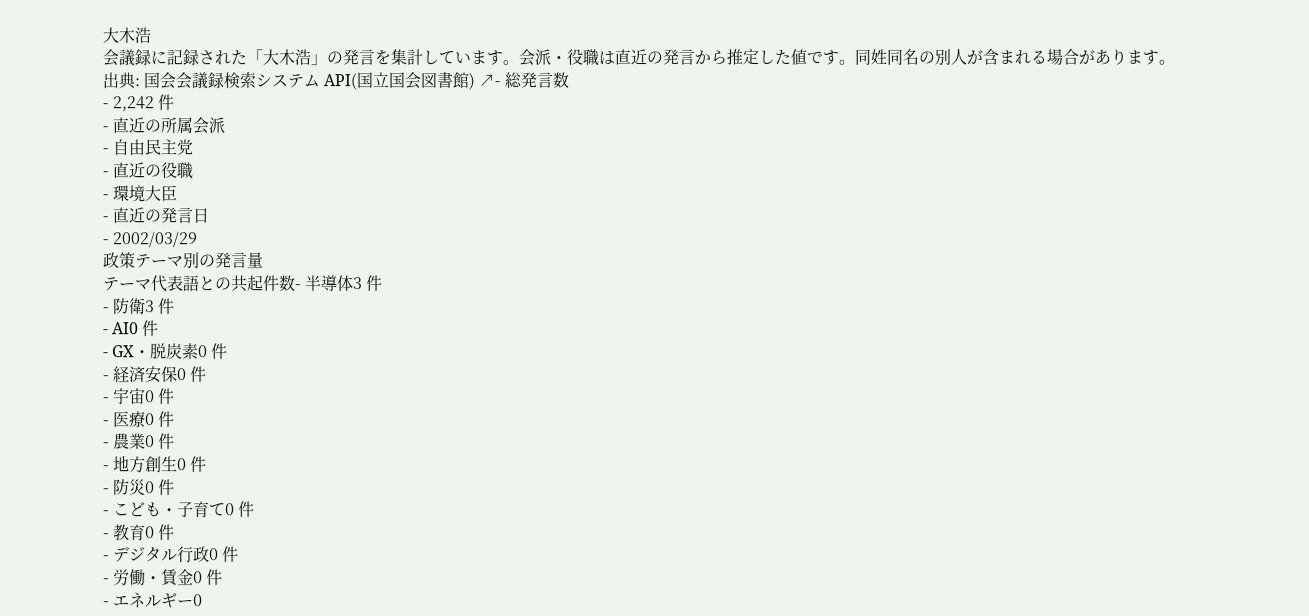大木浩
会議録に記録された「大木浩」の発言を集計しています。会派・役職は直近の発言から推定した値です。同姓同名の別人が含まれる場合があります。
出典: 国会会議録検索システム API(国立国会図書館) ↗- 総発言数
- 2,242 件
- 直近の所属会派
- 自由民主党
- 直近の役職
- 環境大臣
- 直近の発言日
- 2002/03/29
政策テーマ別の発言量
テーマ代表語との共起件数- 半導体3 件
- 防衛3 件
- AI0 件
- GX・脱炭素0 件
- 経済安保0 件
- 宇宙0 件
- 医療0 件
- 農業0 件
- 地方創生0 件
- 防災0 件
- こども・子育て0 件
- 教育0 件
- デジタル行政0 件
- 労働・賃金0 件
- エネルギー0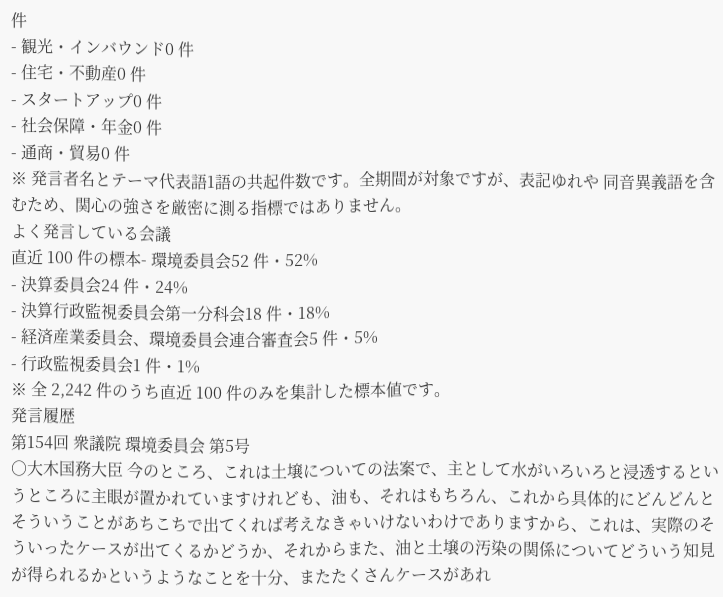件
- 観光・インバウンド0 件
- 住宅・不動産0 件
- スタートアップ0 件
- 社会保障・年金0 件
- 通商・貿易0 件
※ 発言者名とテーマ代表語1語の共起件数です。全期間が対象ですが、表記ゆれや 同音異義語を含むため、関心の強さを厳密に測る指標ではありません。
よく発言している会議
直近 100 件の標本- 環境委員会52 件・52%
- 決算委員会24 件・24%
- 決算行政監視委員会第一分科会18 件・18%
- 経済産業委員会、環境委員会連合審査会5 件・5%
- 行政監視委員会1 件・1%
※ 全 2,242 件のうち直近 100 件のみを集計した標本値です。
発言履歴
第154回 衆議院 環境委員会 第5号
○大木国務大臣 今のところ、これは土壌についての法案で、主として水がいろいろと浸透するというところに主眼が置かれていますけれども、油も、それはもちろん、これから具体的にどんどんとそういうことがあちこちで出てくれば考えなきゃいけないわけでありますから、これは、実際のそういったケースが出てくるかどうか、それからまた、油と土壌の汚染の関係についてどういう知見が得られるかというようなことを十分、またたくさんケースがあれ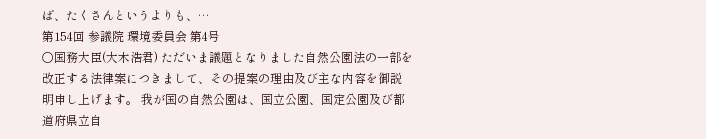ば、たくさんというよりも、…
第154回 参議院 環境委員会 第4号
○国務大臣(大木浩君) ただいま議題となりました自然公園法の一部を改正する法律案につきまして、その提案の理由及び主な内容を御説明申し上げます。 我が国の自然公園は、国立公園、国定公園及び都道府県立自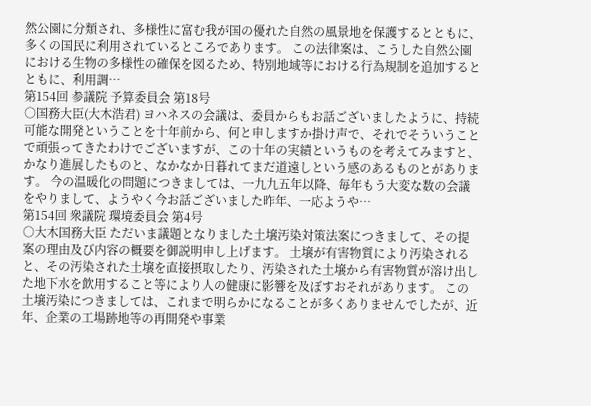然公園に分類され、多様性に富む我が国の優れた自然の風景地を保護するとともに、多くの国民に利用されているところであります。 この法律案は、こうした自然公園における生物の多様性の確保を図るため、特別地域等における行為規制を追加するとともに、利用調…
第154回 参議院 予算委員会 第18号
○国務大臣(大木浩君) ヨハネスの会議は、委員からもお話ございましたように、持続可能な開発ということを十年前から、何と申しますか掛け声で、それでそういうことで頑張ってきたわけでございますが、この十年の実績というものを考えてみますと、かなり進展したものと、なかなか日暮れてまだ道遠しという感のあるものとがあります。 今の温暖化の問題につきましては、一九九五年以降、毎年もう大変な数の会議をやりまして、ようやく今お話ございました昨年、一応ようや…
第154回 衆議院 環境委員会 第4号
○大木国務大臣 ただいま議題となりました土壌汚染対策法案につきまして、その提案の理由及び内容の概要を御説明申し上げます。 土壌が有害物質により汚染されると、その汚染された土壌を直接摂取したり、汚染された土壌から有害物質が溶け出した地下水を飲用すること等により人の健康に影響を及ぼすおそれがあります。 この土壌汚染につきましては、これまで明らかになることが多くありませんでしたが、近年、企業の工場跡地等の再開発や事業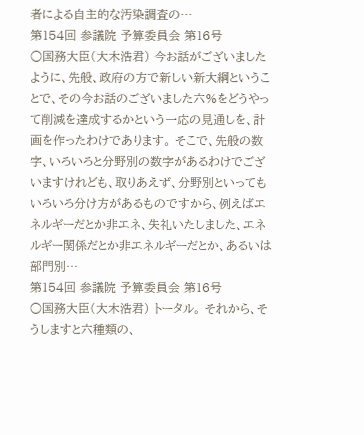者による自主的な汚染調査の…
第154回 参議院 予算委員会 第16号
○国務大臣(大木浩君) 今お話がございましたように、先般、政府の方で新しい新大綱ということで、その今お話のございました六%をどうやって削減を達成するかという一応の見通しを、計画を作ったわけであります。 そこで、先般の数字、いろいろと分野別の数字があるわけでございますけれども、取りあえず、分野別といってもいろいろ分け方があるものですから、例えばエネルギーだとか非エネ、失礼いたしました、エネルギー関係だとか非エネルギーだとか、あるいは部門別…
第154回 参議院 予算委員会 第16号
○国務大臣(大木浩君) トータル。 それから、そうしますと六種類の、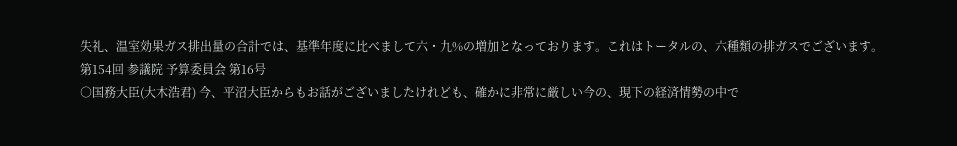失礼、温室効果ガス排出量の合計では、基準年度に比べまして六・九%の増加となっております。これはトータルの、六種類の排ガスでございます。
第154回 参議院 予算委員会 第16号
○国務大臣(大木浩君) 今、平沼大臣からもお話がございましたけれども、確かに非常に厳しい今の、現下の経済情勢の中で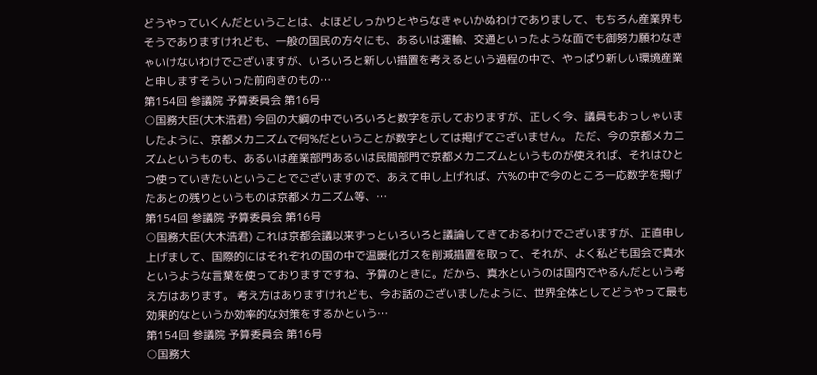どうやっていくんだということは、よほどしっかりとやらなきゃいかぬわけでありまして、もちろん産業界もそうでありますけれども、一般の国民の方々にも、あるいは運輸、交通といったような面でも御努力願わなきゃいけないわけでございますが、いろいろと新しい措置を考えるという過程の中で、やっぱり新しい環境産業と申しますそういった前向きのもの…
第154回 参議院 予算委員会 第16号
○国務大臣(大木浩君) 今回の大綱の中でいろいろと数字を示しておりますが、正しく今、議員もおっしゃいましたように、京都メカニズムで何%だということが数字としては掲げてございません。 ただ、今の京都メカニズムというものも、あるいは産業部門あるいは民間部門で京都メカニズムというものが使えれば、それはひとつ使っていきたいということでございますので、あえて申し上げれば、六%の中で今のところ一応数字を掲げたあとの残りというものは京都メカニズム等、…
第154回 参議院 予算委員会 第16号
○国務大臣(大木浩君) これは京都会議以来ずっといろいろと議論してきておるわけでございますが、正直申し上げまして、国際的にはそれぞれの国の中で温暖化ガスを削減措置を取って、それが、よく私ども国会で真水というような言葉を使っておりますですね、予算のときに。だから、真水というのは国内でやるんだという考え方はあります。 考え方はありますけれども、今お話のございましたように、世界全体としてどうやって最も効果的なというか効率的な対策をするかという…
第154回 参議院 予算委員会 第16号
○国務大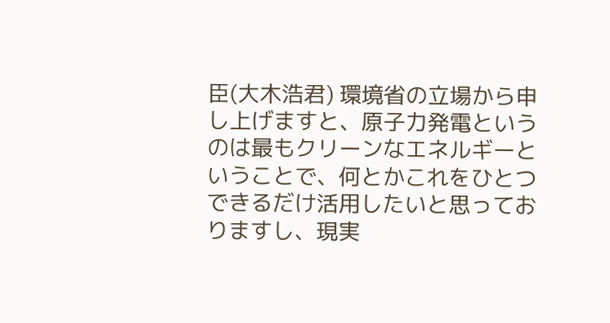臣(大木浩君) 環境省の立場から申し上げますと、原子力発電というのは最もクリーンなエネルギーということで、何とかこれをひとつできるだけ活用したいと思っておりますし、現実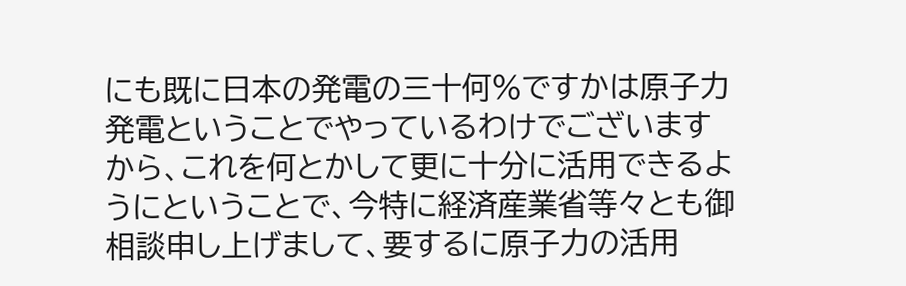にも既に日本の発電の三十何%ですかは原子力発電ということでやっているわけでございますから、これを何とかして更に十分に活用できるようにということで、今特に経済産業省等々とも御相談申し上げまして、要するに原子力の活用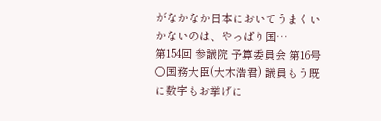がなかなか日本においてうまくいかないのは、やっぱり国…
第154回 参議院 予算委員会 第16号
○国務大臣(大木浩君) 議員もう既に数字もお挙げに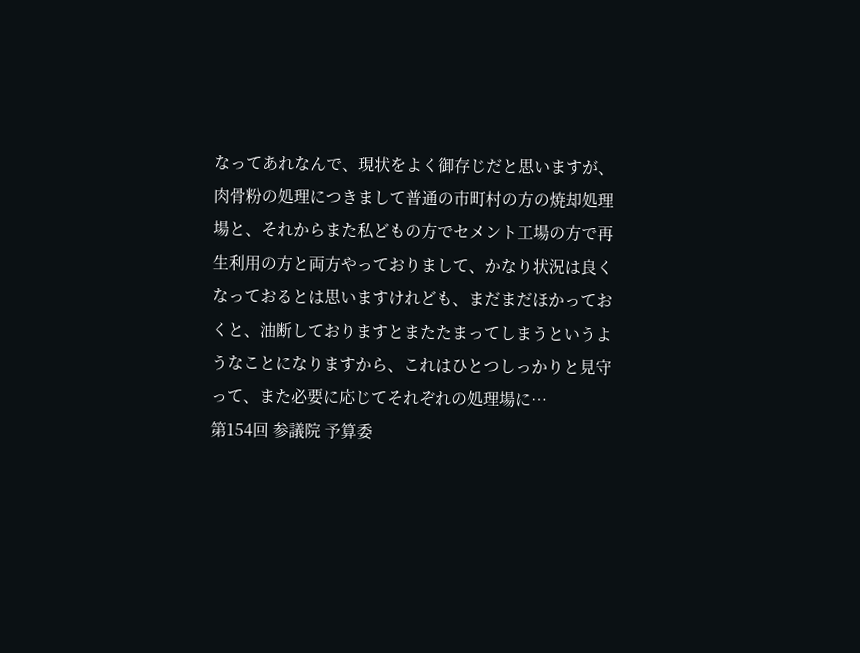なってあれなんで、現状をよく御存じだと思いますが、肉骨粉の処理につきまして普通の市町村の方の焼却処理場と、それからまた私どもの方でセメント工場の方で再生利用の方と両方やっておりまして、かなり状況は良くなっておるとは思いますけれども、まだまだほかっておくと、油断しておりますとまたたまってしまうというようなことになりますから、これはひとつしっかりと見守って、また必要に応じてそれぞれの処理場に…
第154回 参議院 予算委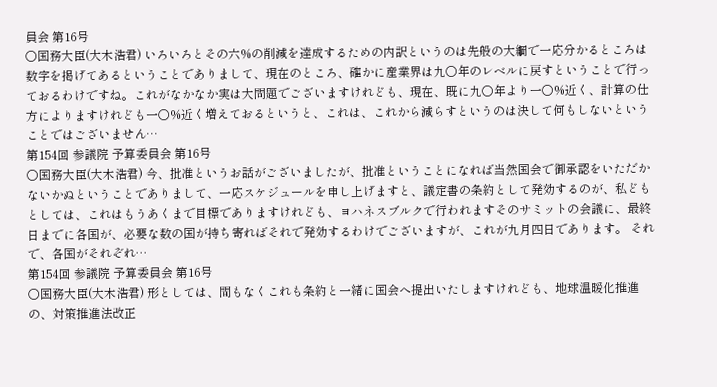員会 第16号
○国務大臣(大木浩君) いろいろとその六%の削減を達成するための内訳というのは先般の大綱で一応分かるところは数字を掲げてあるということでありまして、現在のところ、確かに産業界は九〇年のレベルに戻すということで行っておるわけですね。これがなかなか実は大問題でございますけれども、現在、既に九〇年より一〇%近く、計算の仕方によりますけれども一〇%近く増えておるというと、これは、これから減らすというのは決して何もしないということではございません…
第154回 参議院 予算委員会 第16号
○国務大臣(大木浩君) 今、批准というお話がございましたが、批准ということになれば当然国会で御承認をいただかないかぬということでありまして、一応スケジュールを申し上げますと、議定書の条約として発効するのが、私どもとしては、これはもうあくまで目標でありますけれども、ヨハネスブルクで行われますそのサミットの会議に、最終日までに各国が、必要な数の国が持ち寄ればそれで発効するわけでございますが、これが九月四日であります。 それで、各国がそれぞれ…
第154回 参議院 予算委員会 第16号
○国務大臣(大木浩君) 形としては、間もなくこれも条約と一緒に国会へ提出いたしますけれども、地球温暖化推進の、対策推進法改正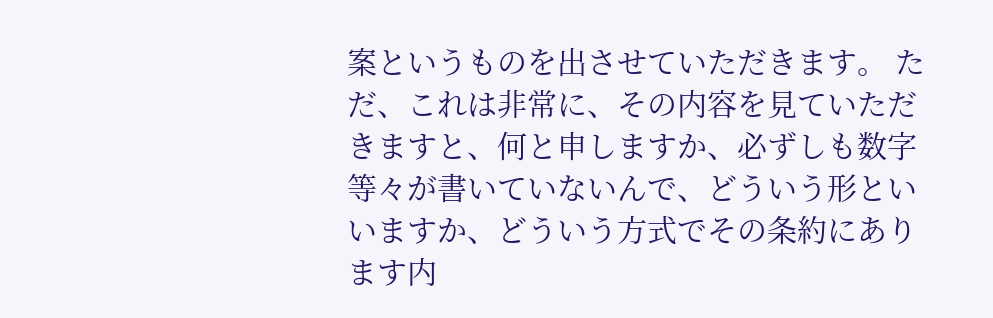案というものを出させていただきます。 ただ、これは非常に、その内容を見ていただきますと、何と申しますか、必ずしも数字等々が書いていないんで、どういう形といいますか、どういう方式でその条約にあります内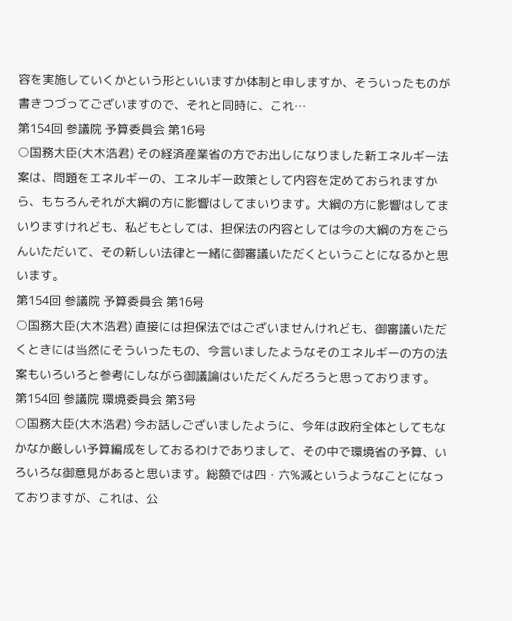容を実施していくかという形といいますか体制と申しますか、そういったものが書きつづってございますので、それと同時に、これ…
第154回 参議院 予算委員会 第16号
○国務大臣(大木浩君) その経済産業省の方でお出しになりました新エネルギー法案は、問題をエネルギーの、エネルギー政策として内容を定めておられますから、もちろんそれが大綱の方に影響はしてまいります。大綱の方に影響はしてまいりますけれども、私どもとしては、担保法の内容としては今の大綱の方をごらんいただいて、その新しい法律と一緒に御審議いただくということになるかと思います。
第154回 参議院 予算委員会 第16号
○国務大臣(大木浩君) 直接には担保法ではございませんけれども、御審議いただくときには当然にそういったもの、今言いましたようなそのエネルギーの方の法案もいろいろと参考にしながら御議論はいただくんだろうと思っております。
第154回 参議院 環境委員会 第3号
○国務大臣(大木浩君) 今お話しございましたように、今年は政府全体としてもなかなか厳しい予算編成をしておるわけでありまして、その中で環境省の予算、いろいろな御意見があると思います。総額では四・六%減というようなことになっておりますが、これは、公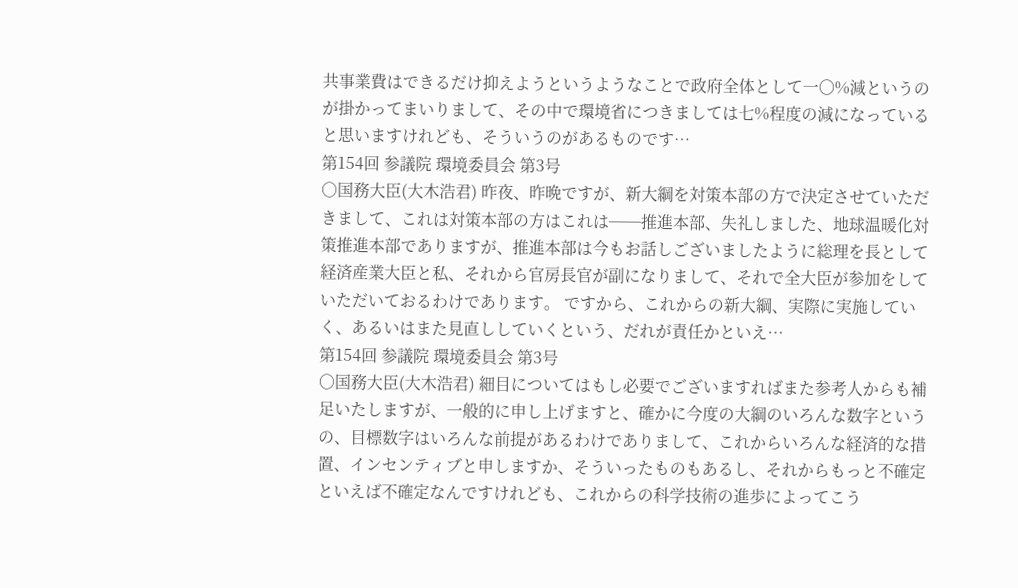共事業費はできるだけ抑えようというようなことで政府全体として一〇%減というのが掛かってまいりまして、その中で環境省につきましては七%程度の減になっていると思いますけれども、そういうのがあるものです…
第154回 参議院 環境委員会 第3号
○国務大臣(大木浩君) 昨夜、昨晩ですが、新大綱を対策本部の方で決定させていただきまして、これは対策本部の方はこれは──推進本部、失礼しました、地球温暖化対策推進本部でありますが、推進本部は今もお話しございましたように総理を長として経済産業大臣と私、それから官房長官が副になりまして、それで全大臣が参加をしていただいておるわけであります。 ですから、これからの新大綱、実際に実施していく、あるいはまた見直ししていくという、だれが責任かといえ…
第154回 参議院 環境委員会 第3号
○国務大臣(大木浩君) 細目についてはもし必要でございますればまた参考人からも補足いたしますが、一般的に申し上げますと、確かに今度の大綱のいろんな数字というの、目標数字はいろんな前提があるわけでありまして、これからいろんな経済的な措置、インセンティブと申しますか、そういったものもあるし、それからもっと不確定といえば不確定なんですけれども、これからの科学技術の進歩によってこう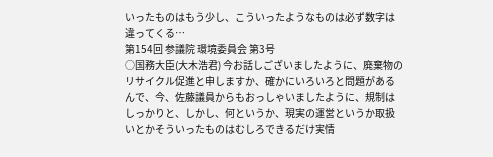いったものはもう少し、こういったようなものは必ず数字は違ってくる…
第154回 参議院 環境委員会 第3号
○国務大臣(大木浩君) 今お話しございましたように、廃棄物のリサイクル促進と申しますか、確かにいろいろと問題があるんで、今、佐藤議員からもおっしゃいましたように、規制はしっかりと、しかし、何というか、現実の運営というか取扱いとかそういったものはむしろできるだけ実情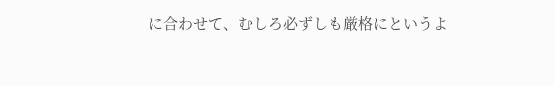に合わせて、むしろ必ずしも厳格にというよ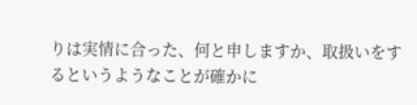りは実情に合った、何と申しますか、取扱いをするというようなことが確かに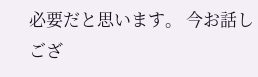必要だと思います。 今お話しござ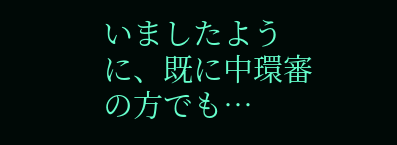いましたように、既に中環審の方でも…